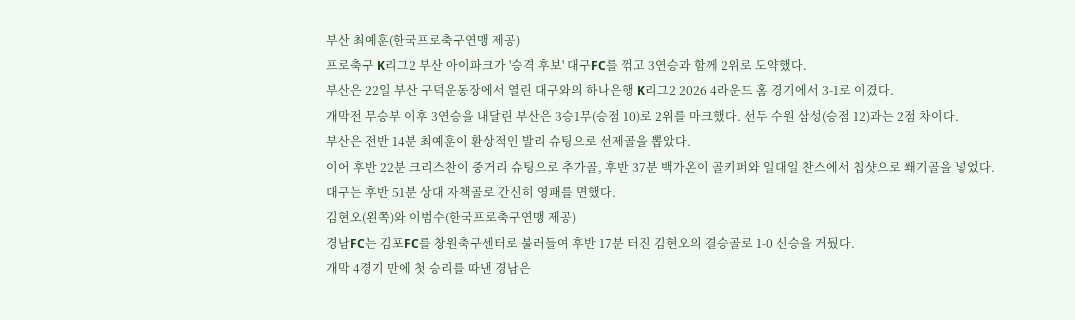부산 최예훈(한국프로축구연맹 제공)
프로축구 K리그2 부산 아이파크가 '승격 후보' 대구FC를 꺾고 3연승과 함께 2위로 도약했다.
부산은 22일 부산 구덕운동장에서 열린 대구와의 하나은행 K리그2 2026 4라운드 홈 경기에서 3-1로 이겼다.
개막전 무승부 이후 3연승을 내달린 부산은 3승1무(승점 10)로 2위를 마크했다. 선두 수원 삼성(승점 12)과는 2점 차이다.
부산은 전반 14분 최예훈이 환상적인 발리 슈팅으로 선제골을 뽑았다.
이어 후반 22분 크리스찬이 중거리 슈팅으로 추가골, 후반 37분 백가온이 골키퍼와 일대일 찬스에서 칩샷으로 쐐기골을 넣었다.
대구는 후반 51분 상대 자책골로 간신히 영패를 면했다.
김현오(왼쪽)와 이범수(한국프로축구연맹 제공)
경남FC는 김포FC를 창원축구센터로 불러들여 후반 17분 터진 김현오의 결승골로 1-0 신승을 거뒀다.
개막 4경기 만에 첫 승리를 따낸 경남은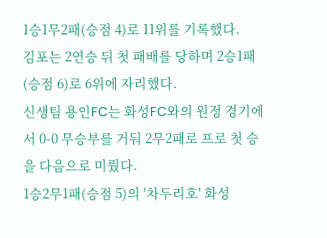1승1무2패(승점 4)로 11위를 기록했다.
김포는 2연승 뒤 첫 패배를 당하며 2승1패(승점 6)로 6위에 자리했다.
신생팀 용인FC는 화성FC와의 원정 경기에서 0-0 무승부를 거둬 2무2패로 프로 첫 승을 다음으로 미뤘다.
1승2무1패(승점 5)의 '차두리호' 화성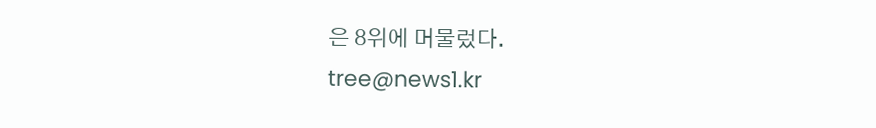은 8위에 머물렀다.
tree@news1.kr